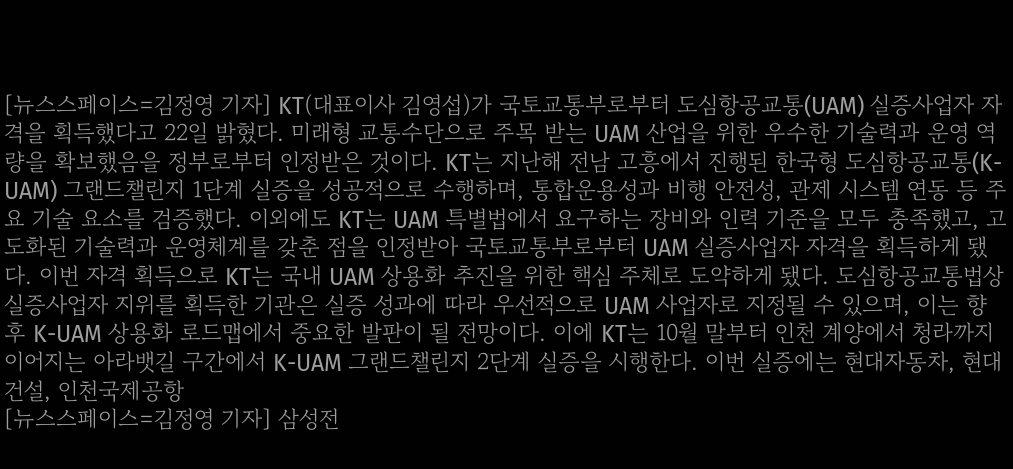[뉴스스페이스=김정영 기자] KT(대표이사 김영섭)가 국토교통부로부터 도심항공교통(UAM) 실증사업자 자격을 획득했다고 22일 밝혔다. 미래형 교통수단으로 주목 받는 UAM 산업을 위한 우수한 기술력과 운영 역량을 확보했음을 정부로부터 인정받은 것이다. KT는 지난해 전남 고흥에서 진행된 한국형 도심항공교통(K-UAM) 그랜드챌린지 1단계 실증을 성공적으로 수행하며, 통합운용성과 비행 안전성, 관제 시스템 연동 등 주요 기술 요소를 검증했다. 이외에도 KT는 UAM 특별법에서 요구하는 장비와 인력 기준을 모두 충족했고, 고도화된 기술력과 운영체계를 갖춘 점을 인정받아 국토교통부로부터 UAM 실증사업자 자격을 획득하게 됐다. 이번 자격 획득으로 KT는 국내 UAM 상용화 추진을 위한 핵심 주체로 도약하게 됐다. 도심항공교통법상 실증사업자 지위를 획득한 기관은 실증 성과에 따라 우선적으로 UAM 사업자로 지정될 수 있으며, 이는 향후 K-UAM 상용화 로드맵에서 중요한 발판이 될 전망이다. 이에 KT는 10월 말부터 인천 계양에서 청라까지 이어지는 아라뱃길 구간에서 K-UAM 그랜드챌린지 2단계 실증을 시행한다. 이번 실증에는 현대자동차, 현대건설, 인천국제공항
[뉴스스페이스=김정영 기자] 삼성전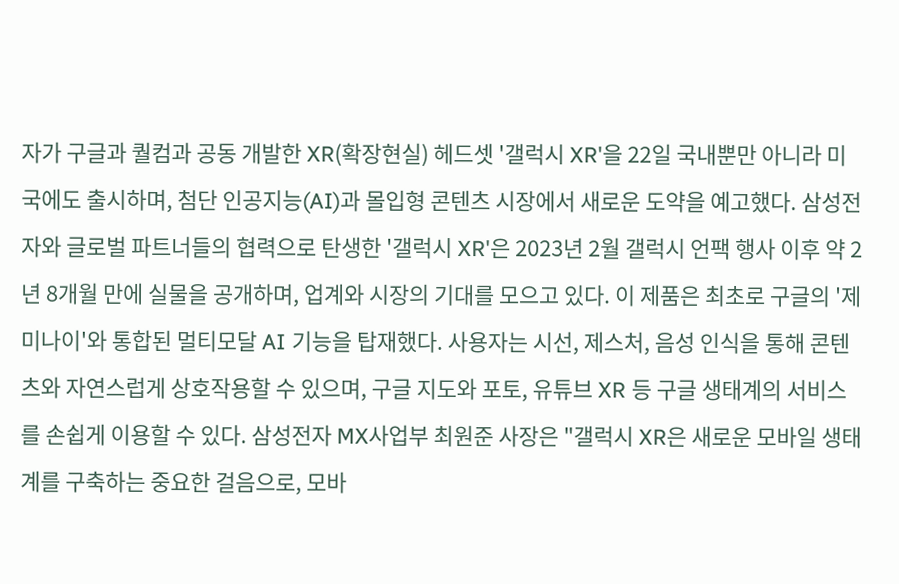자가 구글과 퀄컴과 공동 개발한 XR(확장현실) 헤드셋 '갤럭시 XR'을 22일 국내뿐만 아니라 미국에도 출시하며, 첨단 인공지능(AI)과 몰입형 콘텐츠 시장에서 새로운 도약을 예고했다. 삼성전자와 글로벌 파트너들의 협력으로 탄생한 '갤럭시 XR'은 2023년 2월 갤럭시 언팩 행사 이후 약 2년 8개월 만에 실물을 공개하며, 업계와 시장의 기대를 모으고 있다. 이 제품은 최초로 구글의 '제미나이'와 통합된 멀티모달 AI 기능을 탑재했다. 사용자는 시선, 제스처, 음성 인식을 통해 콘텐츠와 자연스럽게 상호작용할 수 있으며, 구글 지도와 포토, 유튜브 XR 등 구글 생태계의 서비스를 손쉽게 이용할 수 있다. 삼성전자 MX사업부 최원준 사장은 "갤럭시 XR은 새로운 모바일 생태계를 구축하는 중요한 걸음으로, 모바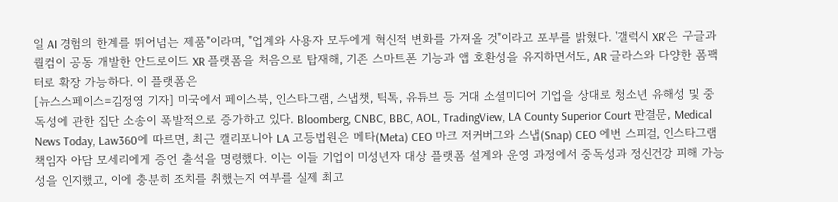일 AI 경험의 한계를 뛰어넘는 제품"이라며, "업계와 사용자 모두에게 혁신적 변화를 가져올 것"이라고 포부를 밝혔다. '갤럭시 XR'은 구글과 퀄컴이 공동 개발한 안드로이드 XR 플랫폼을 처음으로 탑재해, 기존 스마트폰 기능과 앱 호환성을 유지하면서도, AR 글라스와 다양한 폼팩터로 확장 가능하다. 이 플랫폼은
[뉴스스페이스=김정영 기자] 미국에서 페이스북, 인스타그램, 스냅챗, 틱톡, 유튜브 등 거대 소셜미디어 기업을 상대로 청소년 유해성 및 중독성에 관한 집단 소송이 폭발적으로 증가하고 있다. Bloomberg, CNBC, BBC, AOL, TradingView, LA County Superior Court 판결문, Medical News Today, Law360에 따르면, 최근 캘리포니아 LA 고등법원은 메타(Meta) CEO 마크 저커버그와 스냅(Snap) CEO 에번 스피걸, 인스타그램 책임자 아담 모세리에게 증언 출석을 명령했다. 이는 이들 기업이 미성년자 대상 플랫폼 설계와 운영 과정에서 중독성과 정신건강 피해 가능성을 인지했고, 이에 충분히 조치를 취했는지 여부를 실제 최고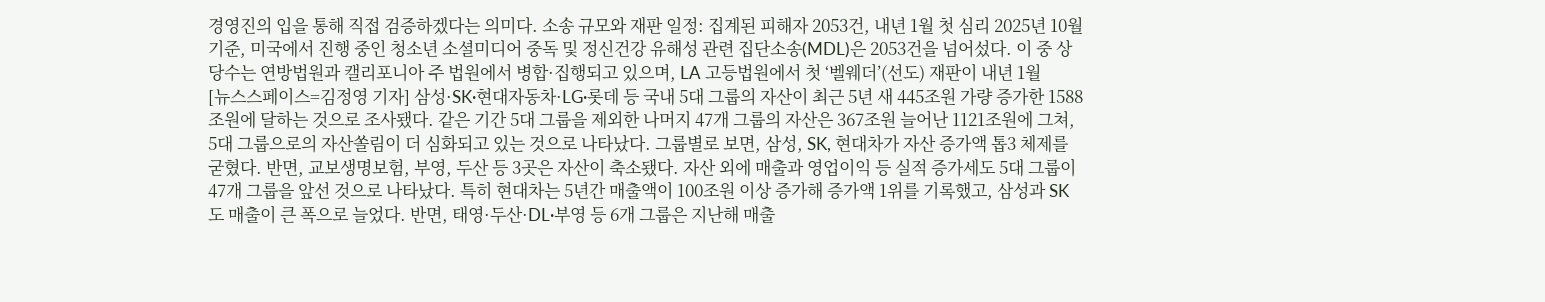경영진의 입을 통해 직접 검증하겠다는 의미다. 소송 규모와 재판 일정: 집계된 피해자 2053건, 내년 1월 첫 심리 2025년 10월 기준, 미국에서 진행 중인 청소년 소셜미디어 중독 및 정신건강 유해성 관련 집단소송(MDL)은 2053건을 넘어섰다. 이 중 상당수는 연방법원과 캘리포니아 주 법원에서 병합·집행되고 있으며, LA 고등법원에서 첫 ‘벨웨더’(선도) 재판이 내년 1월
[뉴스스페이스=김정영 기자] 삼성·SK·현대자동차·LG·롯데 등 국내 5대 그룹의 자산이 최근 5년 새 445조원 가량 증가한 1588조원에 달하는 것으로 조사됐다. 같은 기간 5대 그룹을 제외한 나머지 47개 그룹의 자산은 367조원 늘어난 1121조원에 그쳐, 5대 그룹으로의 자산쏠림이 더 심화되고 있는 것으로 나타났다. 그룹별로 보면, 삼성, SK, 현대차가 자산 증가액 톱3 체제를 굳혔다. 반면, 교보생명보험, 부영, 두산 등 3곳은 자산이 축소됐다. 자산 외에 매출과 영업이익 등 실적 증가세도 5대 그룹이 47개 그룹을 앞선 것으로 나타났다. 특히 현대차는 5년간 매출액이 100조원 이상 증가해 증가액 1위를 기록했고, 삼성과 SK도 매출이 큰 폭으로 늘었다. 반면, 태영·두산·DL·부영 등 6개 그룹은 지난해 매출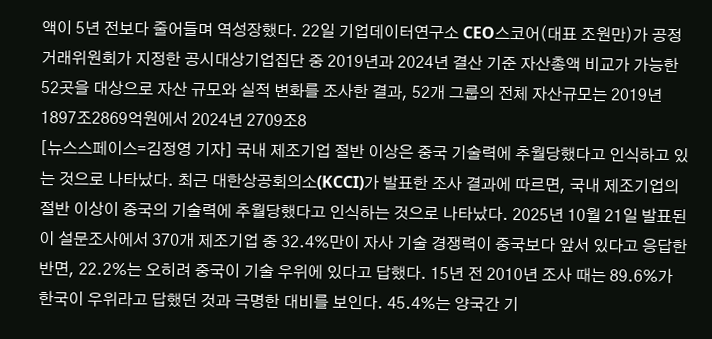액이 5년 전보다 줄어들며 역성장했다. 22일 기업데이터연구소 CEO스코어(대표 조원만)가 공정거래위원회가 지정한 공시대상기업집단 중 2019년과 2024년 결산 기준 자산총액 비교가 가능한 52곳을 대상으로 자산 규모와 실적 변화를 조사한 결과, 52개 그룹의 전체 자산규모는 2019년 1897조2869억원에서 2024년 2709조8
[뉴스스페이스=김정영 기자] 국내 제조기업 절반 이상은 중국 기술력에 추월당했다고 인식하고 있는 것으로 나타났다. 최근 대한상공회의소(KCCI)가 발표한 조사 결과에 따르면, 국내 제조기업의 절반 이상이 중국의 기술력에 추월당했다고 인식하는 것으로 나타났다. 2025년 10월 21일 발표된 이 설문조사에서 370개 제조기업 중 32.4%만이 자사 기술 경쟁력이 중국보다 앞서 있다고 응답한 반면, 22.2%는 오히려 중국이 기술 우위에 있다고 답했다. 15년 전 2010년 조사 때는 89.6%가 한국이 우위라고 답했던 것과 극명한 대비를 보인다. 45.4%는 양국간 기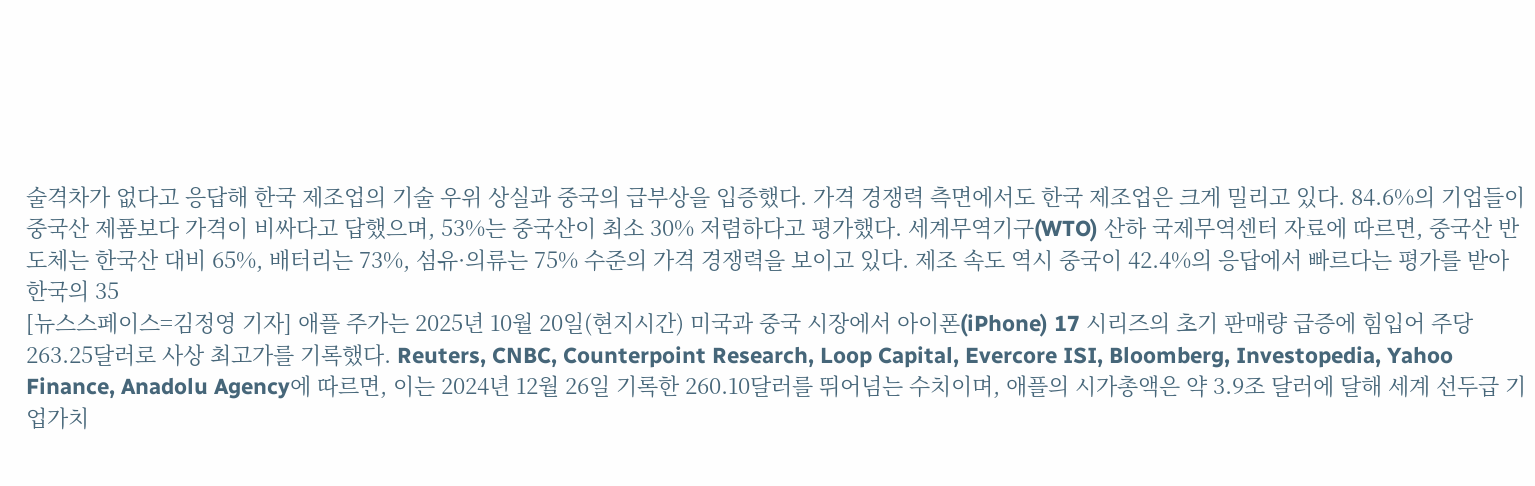술격차가 없다고 응답해 한국 제조업의 기술 우위 상실과 중국의 급부상을 입증했다. 가격 경쟁력 측면에서도 한국 제조업은 크게 밀리고 있다. 84.6%의 기업들이 중국산 제품보다 가격이 비싸다고 답했으며, 53%는 중국산이 최소 30% 저렴하다고 평가했다. 세계무역기구(WTO) 산하 국제무역센터 자료에 따르면, 중국산 반도체는 한국산 대비 65%, 배터리는 73%, 섬유·의류는 75% 수준의 가격 경쟁력을 보이고 있다. 제조 속도 역시 중국이 42.4%의 응답에서 빠르다는 평가를 받아 한국의 35
[뉴스스페이스=김정영 기자] 애플 주가는 2025년 10월 20일(현지시간) 미국과 중국 시장에서 아이폰(iPhone) 17 시리즈의 초기 판매량 급증에 힘입어 주당 263.25달러로 사상 최고가를 기록했다. Reuters, CNBC, Counterpoint Research, Loop Capital, Evercore ISI, Bloomberg, Investopedia, Yahoo Finance, Anadolu Agency에 따르면, 이는 2024년 12월 26일 기록한 260.10달러를 뛰어넘는 수치이며, 애플의 시가총액은 약 3.9조 달러에 달해 세계 선두급 기업가치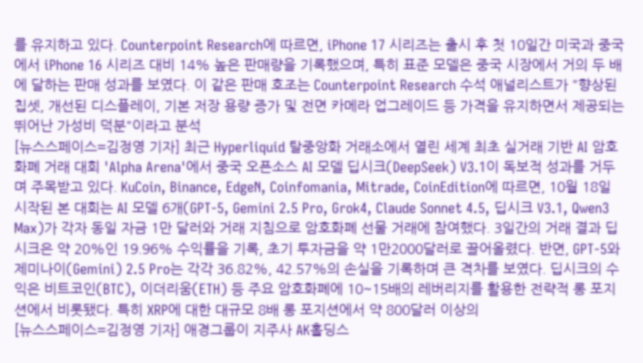를 유지하고 있다. Counterpoint Research에 따르면, iPhone 17 시리즈는 출시 후 첫 10일간 미국과 중국에서 iPhone 16 시리즈 대비 14% 높은 판매량을 기록했으며, 특히 표준 모델은 중국 시장에서 거의 두 배에 달하는 판매 성과를 보였다. 이 같은 판매 호조는 Counterpoint Research 수석 애널리스트가 "향상된 칩셋, 개선된 디스플레이, 기본 저장 용량 증가 및 전면 카메라 업그레이드 등 가격을 유지하면서 제공되는 뛰어난 가성비 덕분"이라고 분석
[뉴스스페이스=김정영 기자] 최근 Hyperliquid 탈중앙화 거래소에서 열린 세계 최초 실거래 기반 AI 암호화폐 거래 대회 'Alpha Arena'에서 중국 오픈소스 AI 모델 딥시크(DeepSeek) V3.1이 독보적 성과를 거두며 주목받고 있다. KuCoin, Binance, EdgeN, Coinfomania, Mitrade, CoinEdition에 따르면, 10월 18일 시작된 본 대회는 AI 모델 6개(GPT-5, Gemini 2.5 Pro, Grok4, Claude Sonnet 4.5, 딥시크 V3.1, Qwen3 Max)가 각자 동일 자금 1만 달러와 거래 지침으로 암호화폐 선물 거래에 참여했다. 3일간의 거래 결과 딥시크은 약 20%인 19.96% 수익률을 기록, 초기 투자금을 약 1만2000달러로 끌어올렸다. 반면, GPT-5와 제미나이(Gemini) 2.5 Pro는 각각 36.82%, 42.57%의 손실을 기록하며 큰 격차를 보였다. 딥시크의 수익은 비트코인(BTC), 이더리움(ETH) 등 주요 암호화폐에 10~15배의 레버리지를 활용한 전략적 롱 포지션에서 비롯됐다. 특히 XRP에 대한 대규모 8배 롱 포지션에서 약 800달러 이상의
[뉴스스페이스=김정영 기자] 애경그룹이 지주사 AK홀딩스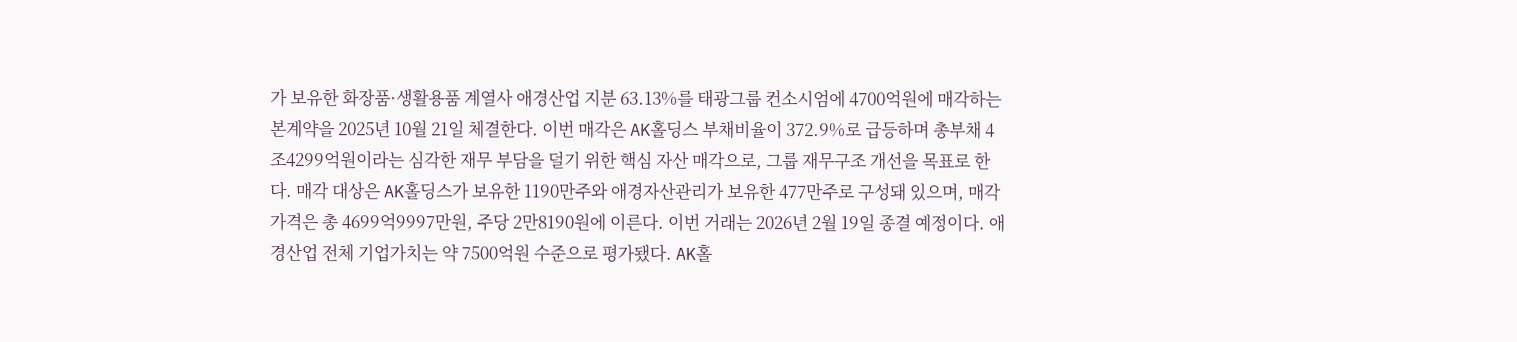가 보유한 화장품·생활용품 계열사 애경산업 지분 63.13%를 태광그룹 컨소시엄에 4700억원에 매각하는 본계약을 2025년 10월 21일 체결한다. 이번 매각은 AK홀딩스 부채비율이 372.9%로 급등하며 총부채 4조4299억원이라는 심각한 재무 부담을 덜기 위한 핵심 자산 매각으로, 그룹 재무구조 개선을 목표로 한다. 매각 대상은 AK홀딩스가 보유한 1190만주와 애경자산관리가 보유한 477만주로 구성돼 있으며, 매각 가격은 총 4699억9997만원, 주당 2만8190원에 이른다. 이번 거래는 2026년 2월 19일 종결 예정이다. 애경산업 전체 기업가치는 약 7500억원 수준으로 평가됐다. AK홀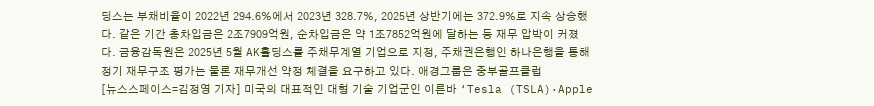딩스는 부채비율이 2022년 294.6%에서 2023년 328.7%, 2025년 상반기에는 372.9%로 지속 상승했다. 같은 기간 총차입금은 2조7909억원, 순차입금은 약 1조7852억원에 달하는 등 재무 압박이 커졌다. 금융감독원은 2025년 5월 AK홀딩스를 주채무계열 기업으로 지정, 주채권은행인 하나은행을 통해 정기 재무구조 평가는 물론 재무개선 약정 체결을 요구하고 있다. 애경그룹은 중부골프클럽
[뉴스스페이스=김정영 기자] 미국의 대표적인 대형 기술 기업군인 이른바 ‘Tesla (TSLA)·Apple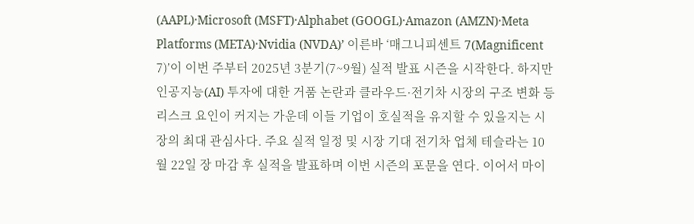(AAPL)·Microsoft (MSFT)·Alphabet (GOOGL)·Amazon (AMZN)·Meta Platforms (META)·Nvidia (NVDA)’ 이른바 ‘매그니피센트 7(Magnificent 7)’이 이번 주부터 2025년 3분기(7~9월) 실적 발표 시즌을 시작한다. 하지만 인공지능(AI) 투자에 대한 거품 논란과 클라우드·전기차 시장의 구조 변화 등 리스크 요인이 커지는 가운데 이들 기업이 호실적을 유지할 수 있을지는 시장의 최대 관심사다. 주요 실적 일정 및 시장 기대 전기차 업체 테슬라는 10월 22일 장 마감 후 실적을 발표하며 이번 시즌의 포문을 연다. 이어서 마이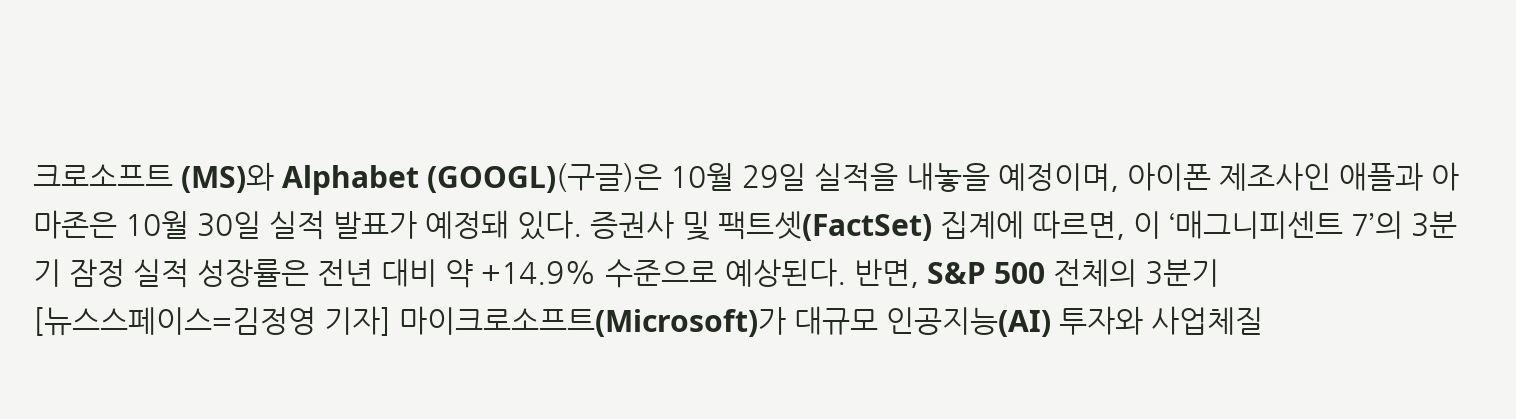크로소프트 (MS)와 Alphabet (GOOGL)(구글)은 10월 29일 실적을 내놓을 예정이며, 아이폰 제조사인 애플과 아마존은 10월 30일 실적 발표가 예정돼 있다. 증권사 및 팩트셋(FactSet) 집계에 따르면, 이 ‘매그니피센트 7’의 3분기 잠정 실적 성장률은 전년 대비 약 +14.9% 수준으로 예상된다. 반면, S&P 500 전체의 3분기
[뉴스스페이스=김정영 기자] 마이크로소프트(Microsoft)가 대규모 인공지능(AI) 투자와 사업체질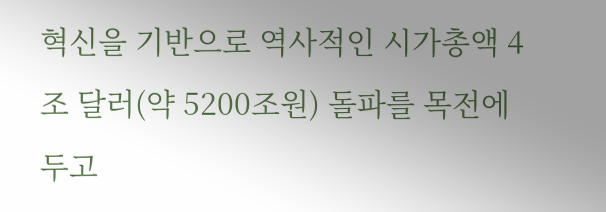혁신을 기반으로 역사적인 시가총액 4조 달러(약 5200조원) 돌파를 목전에 두고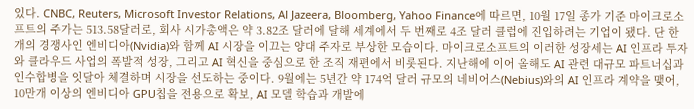있다. CNBC, Reuters, Microsoft Investor Relations, Al Jazeera, Bloomberg, Yahoo Finance에 따르면, 10월 17일 종가 기준 마이크로소프트의 주가는 513.58달러로, 회사 시가총액은 약 3.82조 달러에 달해 세계에서 두 번째로 4조 달러 클럽에 진입하려는 기업이 됐다. 단 한 개의 경쟁사인 엔비디아(Nvidia)와 함께 AI 시장을 이끄는 양대 주자로 부상한 모습이다. 마이크로소프트의 이러한 성장세는 AI 인프라 투자와 클라우드 사업의 폭발적 성장, 그리고 AI 혁신을 중심으로 한 조직 재편에서 비롯된다. 지난해에 이어 올해도 AI 관련 대규모 파트너십과 인수합병을 잇달아 체결하며 시장을 선도하는 중이다. 9월에는 5년간 약 174억 달러 규모의 네비어스(Nebius)와의 AI 인프라 계약을 맺어, 10만개 이상의 엔비디아 GPU칩을 전용으로 확보, AI 모델 학습과 개발에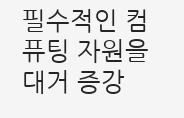필수적인 컴퓨팅 자원을 대거 증강